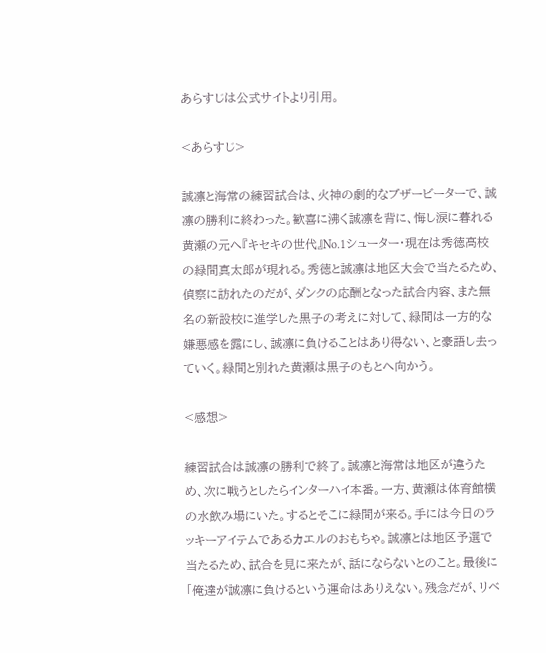あらすじは公式サイトより引用。

<あらすじ>

誠凛と海常の練習試合は、火神の劇的なブザービーターで、誠凛の勝利に終わった。歓喜に沸く誠凛を背に、悔し涙に暮れる黄瀬の元へ『キセキの世代』No.1シューター・現在は秀徳高校の緑間真太郎が現れる。秀徳と誠凛は地区大会で当たるため、偵察に訪れたのだが、ダンクの応酬となった試合内容、また無名の新設校に進学した黒子の考えに対して、緑間は一方的な嫌悪感を露にし、誠凛に負けることはあり得ない、と豪語し去っていく。緑間と別れた黄瀬は黒子のもとへ向かう。

<感想>

練習試合は誠凛の勝利で終了。誠凛と海常は地区が違うため、次に戦うとしたらインターハイ本番。一方、黄瀬は体育館横の水飲み場にいた。するとそこに緑間が来る。手には今日のラッキーアイテムであるカエルのおもちゃ。誠凛とは地区予選で当たるため、試合を見に来たが、話にならないとのこと。最後に「俺達が誠凛に負けるという運命はありえない。残念だが、リベ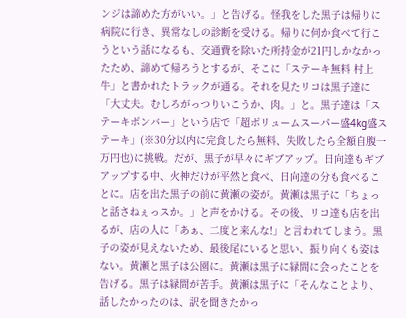ンジは諦めた方がいい。」と告げる。怪我をした黒子は帰りに病院に行き、異常なしの診断を受ける。帰りに何か食べて行こうという話になるも、交通費を除いた所持金が21円しかなかったため、諦めて帰ろうとするが、そこに「ステーキ無料 村上牛」と書かれたトラックが通る。それを見たリコは黒子達に「大丈夫。むしろがっつりいこうか、肉。」と。黒子達は「ステーキボンバー」という店で「超ボリュームスーパー盛4kg盛ステーキ」(※30分以内に完食したら無料、失敗したら全額自腹一万円也)に挑戦。だが、黒子が早々にギブアップ。日向達もギブアップする中、火神だけが平然と食べ、日向達の分も食べることに。店を出た黒子の前に黄瀬の姿が。黄瀬は黒子に「ちょっと話さねぇっスか。」と声をかける。その後、リコ達も店を出るが、店の人に「あぁ、二度と来んな!」と言われてしまう。黒子の姿が見えないため、最後尾にいると思い、振り向くも姿はない。黄瀬と黒子は公園に。黄瀬は黒子に緑間に会ったことを告げる。黒子は緑間が苦手。黄瀬は黒子に「そんなことより、話したかったのは、訳を聞きたかっ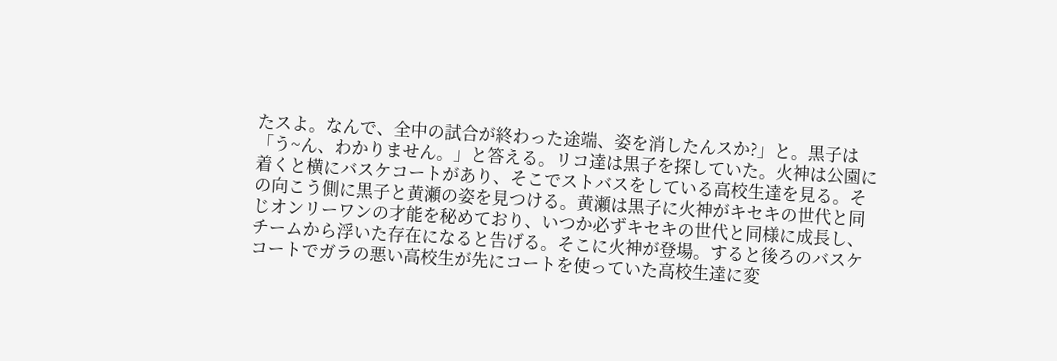たスよ。なんで、全中の試合が終わった途端、姿を消したんスか?」と。黒子は「う~ん、わかりません。」と答える。リコ達は黒子を探していた。火神は公園に着くと横にバスケコートがあり、そこでストバスをしている高校生達を見る。その向こう側に黒子と黄瀬の姿を見つける。黄瀬は黒子に火神がキセキの世代と同じオンリーワンの才能を秘めており、いつか必ずキセキの世代と同様に成長し、チームから浮いた存在になると告げる。そこに火神が登場。すると後ろのバスケコートでガラの悪い高校生が先にコートを使っていた高校生達に変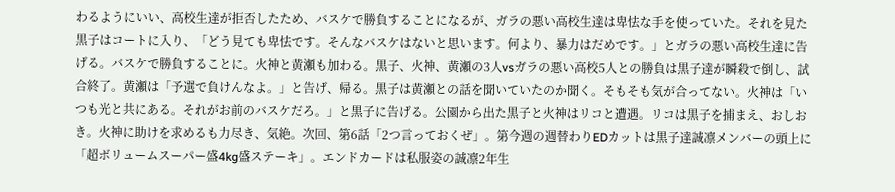わるようにいい、高校生達が拒否したため、バスケで勝負することになるが、ガラの悪い高校生達は卑怯な手を使っていた。それを見た黒子はコートに入り、「どう見ても卑怯です。そんなバスケはないと思います。何より、暴力はだめです。」とガラの悪い高校生達に告げる。バスケで勝負することに。火神と黄瀬も加わる。黒子、火神、黄瀬の3人vsガラの悪い高校5人との勝負は黒子達が瞬殺で倒し、試合終了。黄瀬は「予選で負けんなよ。」と告げ、帰る。黒子は黄瀬との話を聞いていたのか聞く。そもそも気が合ってない。火神は「いつも光と共にある。それがお前のバスケだろ。」と黒子に告げる。公園から出た黒子と火神はリコと遭遇。リコは黒子を捕まえ、おしおき。火神に助けを求めるも力尽き、気絶。次回、第6話「2つ言っておくぜ」。第今週の週替わりEDカットは黒子達誠凛メンバーの頭上に「超ボリュームスーパー盛4kg盛ステーキ」。エンドカードは私服姿の誠凛2年生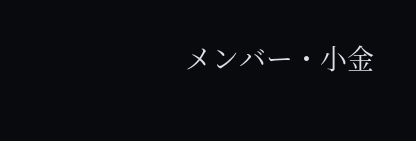メンバー・小金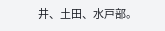井、土田、水戸部。